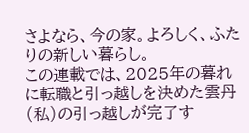さよなら、今の家。よろしく、ふたりの新しい暮らし。
この連載では、2025年の暮れに転職と引っ越しを決めた雲丹(私)の引っ越しが完了す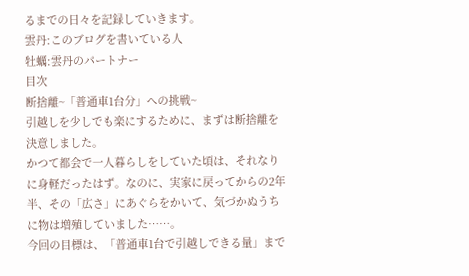るまでの日々を記録していきます。
雲丹:このブログを書いている人
牡蠣:雲丹のパートナー
目次
断捨離~「普通車1台分」への挑戦~
引越しを少しでも楽にするために、まずは断捨離を決意しました。
かつて都会で一人暮らしをしていた頃は、それなりに身軽だったはず。なのに、実家に戻ってからの2年半、その「広さ」にあぐらをかいて、気づかぬうちに物は増殖していました……。
今回の目標は、「普通車1台で引越しできる量」まで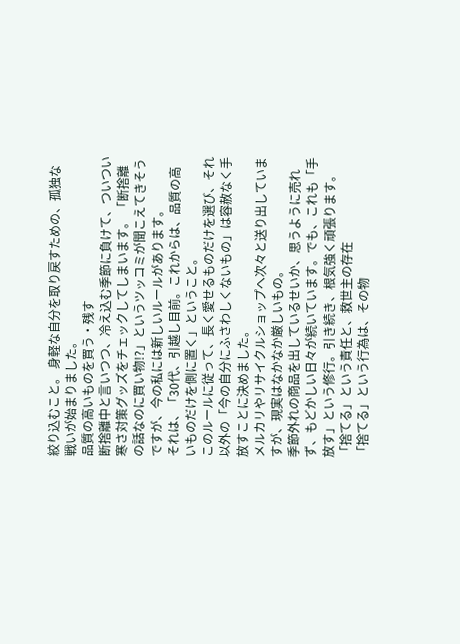絞り込むこと。 身軽な自分を取り戻すための、孤独な戦いが始まりました。
品質の高いものを買う・残す
断捨離中と言いつつ、冷え込む季節に負けて、ついつい寒さ対策グッズをチェックしてしまいます。 「断捨離の話なのに買い物!?」というツッコミが聞こえてきそうですが、今の私には新しいルールがあります。
それは、「30代、引越し目前。これからは、品質の高いものだけを側に置く」ということ。
このルールに従って、長く愛せるものだけを選び、それ以外の「今の自分にふさわしくないもの」は容赦なく手放すことに決めました。
メルカリやリサイクルショップへ次々と送り出していますが、現実はなかなか厳しいもの。
季節外れの商品を出しているせいか、思うように売れず、もどかしい日々が続いています。でも、これも「手放す」という修行。引き続き、根気強く頑張ります。
「捨てる」という責任と、救世主の存在
「捨てる」という行為は、その物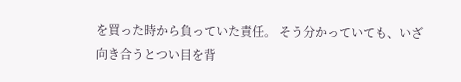を買った時から負っていた責任。 そう分かっていても、いざ向き合うとつい目を背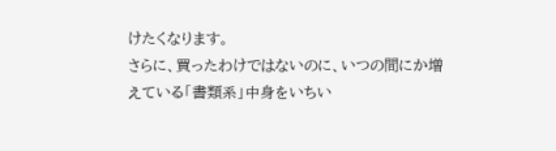けたくなります。
さらに、買ったわけではないのに、いつの間にか増えている「書類系」中身をいちい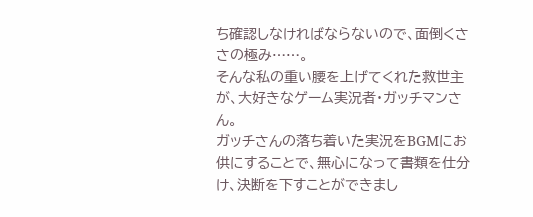ち確認しなければならないので、面倒くささの極み……。
そんな私の重い腰を上げてくれた救世主が、大好きなゲーム実況者・ガッチマンさん。
ガッチさんの落ち着いた実況をBGMにお供にすることで、無心になって書類を仕分け、決断を下すことができまし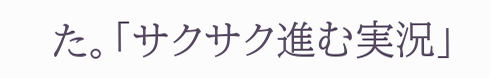た。「サクサク進む実況」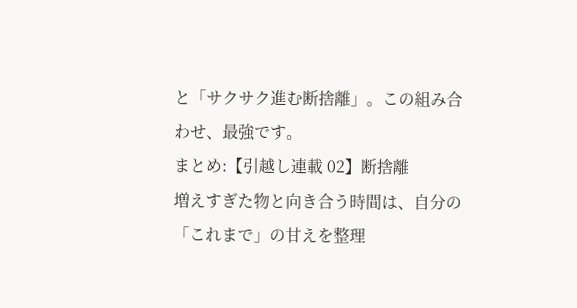と「サクサク進む断捨離」。この組み合わせ、最強です。
まとめ:【引越し連載 02】断捨離
増えすぎた物と向き合う時間は、自分の「これまで」の甘えを整理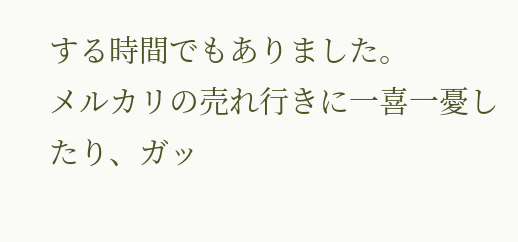する時間でもありました。
メルカリの売れ行きに一喜一憂したり、ガッ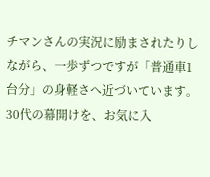チマンさんの実況に励まされたりしながら、一歩ずつですが「普通車1台分」の身軽さへ近づいています。
30代の幕開けを、お気に入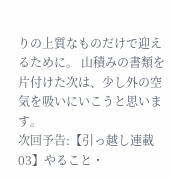りの上質なものだけで迎えるために。 山積みの書類を片付けた次は、少し外の空気を吸いにいこうと思います。
次回予告:【引っ越し連載 03】やること・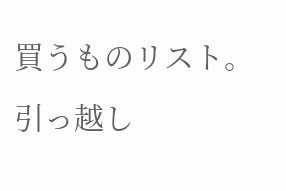買うものリスト。
引っ越し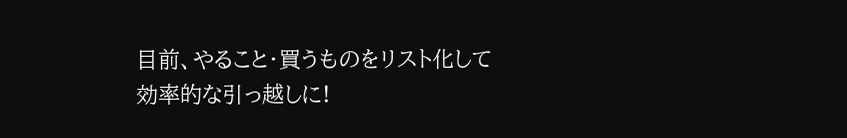目前、やること・買うものをリスト化して効率的な引っ越しに!